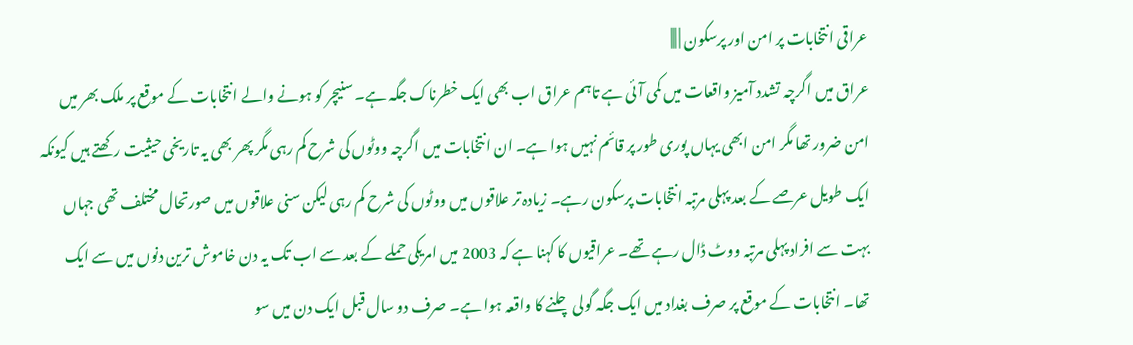عراقی انتخابات پر امن اور پرسکون | |||
عراق میں اگرچہ تشدد آمیز واقعات میں کمی آئی ہے تاہم عراق اب بھی ایک خطرناک جگہ ہے۔ سنیچر کو ہونے والے انتخابات کے موقع پر ملک بھر میں امن ضرور تھا مگر امن ابھی یہاں پوری طور پر قائم نہیں ہوا ہے۔ ان انتخابات میں اگرچہ ووٹوں کی شرح کم رہی مگر پھر بھی یہ تاریخی حیثیت رکھتے ہیں کیونکہ ایک طویل عرصے کے بعد پہلی مرتبہ انتخابات پرسکون رہے۔ زیادہ تر علاقوں میں ووٹوں کی شرح کم رہی لیکن سنی علاقوں میں صورتحال مختلف تھی جہاں بہت سے افراد پہلی مرتبہ ووٹ ڈال رہے تھے۔ عراقیوں کا کہنا ہے کہ 2003 میں امریکی حملے کے بعد سے اب تک یہ دن خاموش ترین دنوں میں سے ایک تھا۔ انتخابات کے موقع پر صرف بغداد میں ایک جگہ گولی چلنے کا واقعہ ہوا ہے۔ صرف دو سال قبل ایک دن میں سو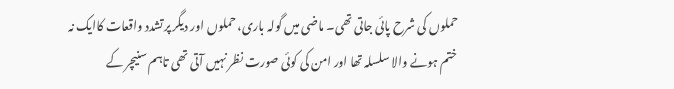حملوں کی شرح پائی جاتی تھی۔ ماضی میں گولہ باری، حملوں اور دیگر پرتشدد واقعات کاایک نہ ختم ہونے والا سلسلہ تھا اور امن کی کوئی صورت نظر نہیں آتی تھی تاہم سنیچر کے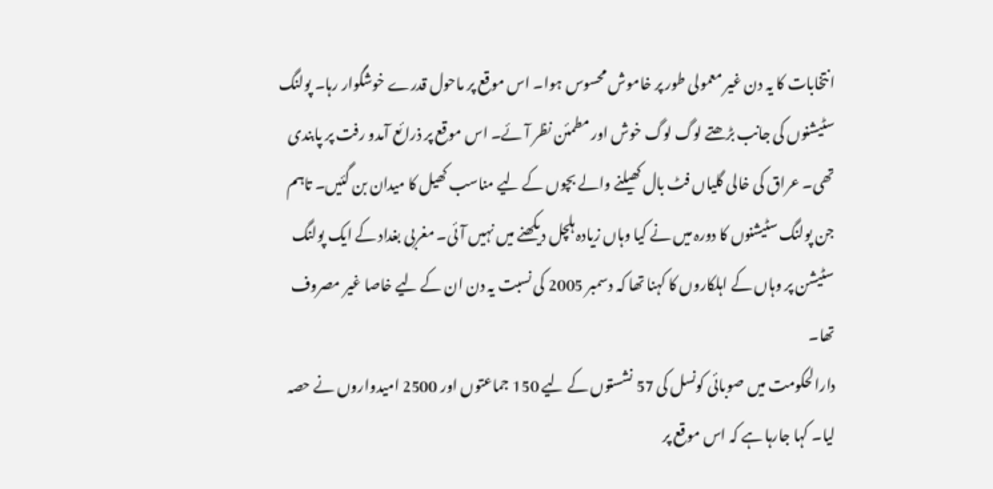انتخابات کا یہ دن غیر معمولی طور پر خاموش محسوس ہوا۔ اس موقع پر ماحول قدرے خوشگوار رہا۔ پولنگ سٹیشنوں کی جانب بڑھتے لوگ لوگ خوش اور مطمئن نظر آئے۔ اس موقع پر ذرائع آمدو رفت پر پابندی تھی۔ عراق کی خالی گلیاں فٹ بال کھیلنے والے بچوں کے لیے مناسب کھیل کا میدان بن گئیں۔ تاہم جن پولنگ سٹیشنوں کا دورہ میں نے کیا وہاں زیادہ ہلچل دیکھنے میں نہیں آئی۔ مغربی بغداد کے ایک پولنگ سٹیشن پر وہاں کے اہلکاروں کا کہنا تھا کہ دسمبر 2005 کی نسبت یہ دن ان کے لیے خاصا غیر مصروف تھا۔
دارالحکومت میں صوبائی کونسل کی 57 نشستوں کے لیے 150 جماعتوں اور 2500 امیدواروں نے حصہ لیا۔ کہا جارہا ہے کہ اس موقع پر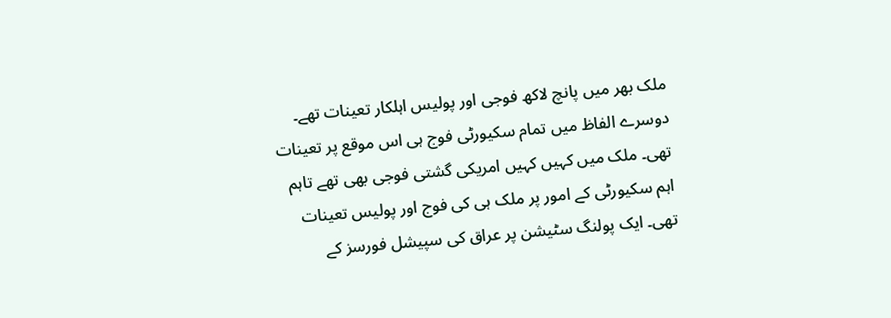ملک بھر میں پانچ لاکھ فوجی اور پولیس اہلکار تعینات تھے۔ دوسرے الفاظ میں تمام سکیورٹی فوج ہی اس موقع پر تعینات تھی۔ ملک میں کہیں کہیں امریکی گشتی فوجی بھی تھے تاہم اہم سکیورٹی کے امور پر ملک ہی کی فوج اور پولیس تعینات تھی۔ ایک پولنگ سٹیشن پر عراق کی سپیشل فورسز کے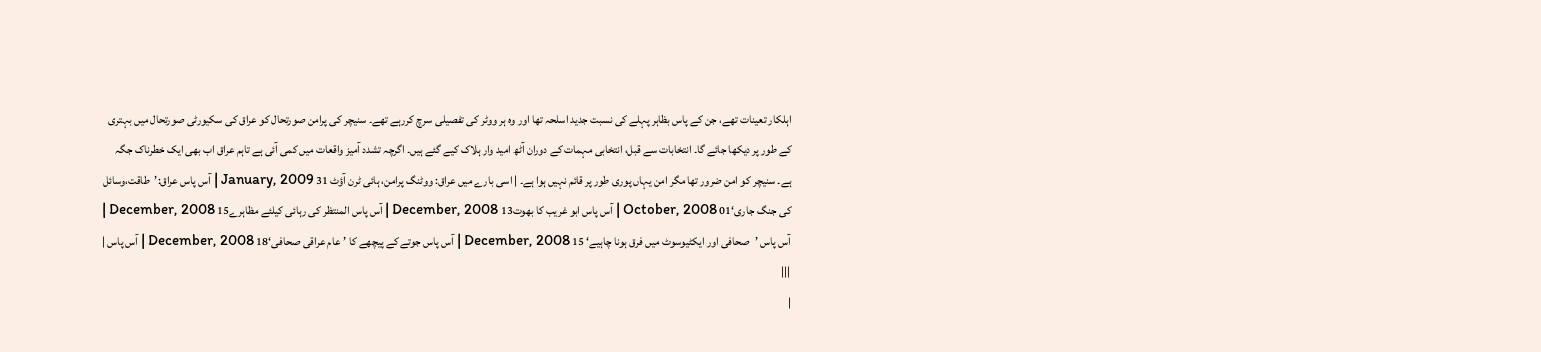اہلکار تعینات تھے، جن کے پاس بظاہر پہلے کی نسبت جدید اسلحہ تھا اور وہ ہر ووٹر کی تفصیلی سرچ کررہے تھے۔ سنیچر کی پرامن صورتحال کو عراق کی سکیورٹی صورتحال میں بہتری کے طور پر دیکھا جائے گا۔ انتخابات سے قبل، انتخابی مہمات کے دوران آٹھ امید وار ہلاک کیے گئے ہیں۔ اگرچہ تشدد آمیز واقعات میں کمی آئی ہے تاہم عراق اب بھی ایک خطرناک جگہ ہے۔ سنیچر کو امن ضرور تھا مگر امن یہاں پوری طور پر قائم نہیں ہوا ہے۔ | اسی بارے میں عراق: ووٹنگ پرامن، ہائی ٹرن آؤٹ 31 January, 2009 | آس پاس عراق:’طاقت،وسائل کی جنگ جاری‘01 October, 2008 | آس پاس ابو غریب کا بھوت13 December, 2008 | آس پاس المنتظر کی رہائی کیلئے مظاہرے15 December, 2008 | آس پاس ’صحافی اور ایکٹیوسوٹ میں فرق ہونا چاہیے‘ 15 December, 2008 | آس پاس جوتے کے پیچھے کا ’عام عراقی صحافی‘18 December, 2008 | آس پاس | |||
|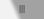|||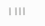| |||